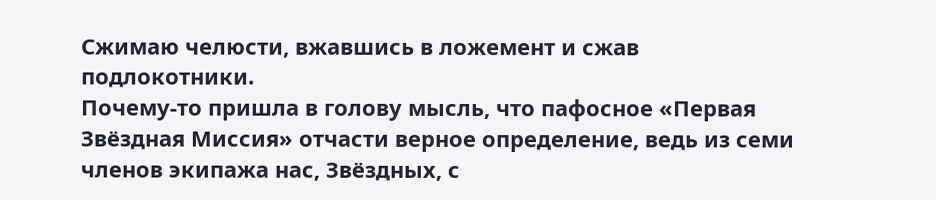Сжимаю челюсти, вжавшись в ложемент и сжав подлокотники.
Почему-то пришла в голову мысль, что пафосное «Первая Звёздная Миссия» отчасти верное определение, ведь из семи членов экипажа нас, Звёздных, с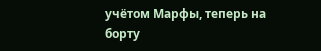учётом Марфы, теперь на борту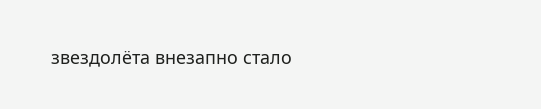звездолёта внезапно стало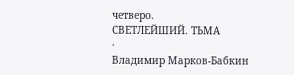четверо.
СВЕТЛЕЙШИЙ. ТЬМА
·
Владимир Марков-Бабкин